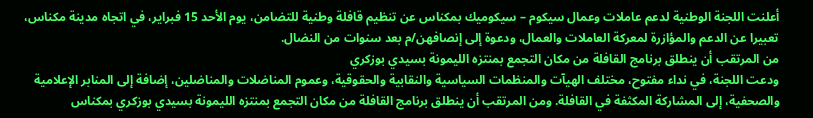أعلنت اللجنة الوطنية لدعم عاملات وعمال سيكوم – سيكوميك بمكناس عن تنظيم قافلة وطنية للتضامن، يوم الأحد 15 فبراير، في اتجاه مدينة مكناس، تعبيرا عن الدعم والمؤازرة لمعركة العاملات والعمال، ودعوة إلى إنصافهن/م بعد سنوات من النضال.
من المرتقب أن ينطلق برنامج القافلة من مكان التجمع بمنتزه الليمونة بسيدي بوزكري
ودعت اللجنة، في نداء مفتوح، مختلف الهيآت والمنظمات السياسية والنقابية والحقوقية، وعموم المناضلات والمناضلين، إضافة إلى المنابر الإعلامية والصحفية، إلى المشاركة المكثفة في القافلة. ومن المرتقب أن ينطلق برنامج القافلة من مكان التجمع بمنتزه الليمونة بسيدي بوزكري بمكناس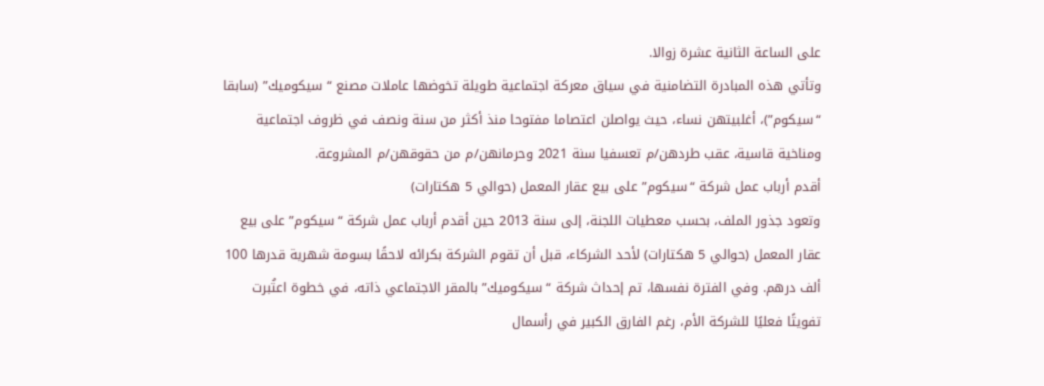على الساعة الثانية عشرة زوالا.
وتأتي هذه المبادرة التضامنية في سياق معركة اجتماعية طويلة تخوضها عاملات مصنع “سيكوميك” (سابقا “سيكوم”)، أغلبيتهن نساء، حيث يواصلن اعتصاما مفتوحا منذ أكثر من سنة ونصف في ظروف اجتماعية ومناخية قاسية، عقب طردهن/م تعسفيا سنة 2021 وحرمانهن/م من حقوقهن/م المشروعة.
أقدم أرباب عمل شركة “سيكوم” على بيع عقار المعمل (حوالي 5 هكتارات)
وتعود جذور الملف، بحسب معطيات اللجنة، إلى سنة 2013 حين أقدم أرباب عمل شركة “سيكوم” على بيع عقار المعمل (حوالي 5 هكتارات) لأحد الشركاء، قبل أن تقوم الشركة بكرائه لاحقًا بسومة شهرية قدرها 100 ألف درهم. وفي الفترة نفسها، تم إحداث شركة “سيكوميك” بالمقر الاجتماعي ذاته، في خطوة اعتُبرت تفويتًا فعليًا للشركة الأم، رغم الفارق الكبير في رأسمال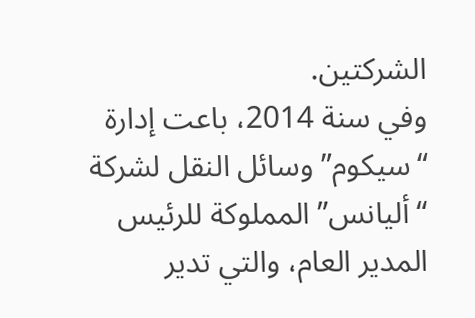الشركتين.
وفي سنة 2014، باعت إدارة “سيكوم” وسائل النقل لشركة “أليانس” المملوكة للرئيس المدير العام، والتي تدير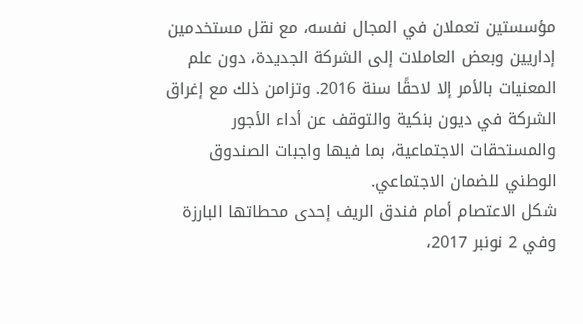مؤسستين تعملان في المجال نفسه، مع نقل مستخدمين إداريين وبعض العاملات إلى الشركة الجديدة، دون علم المعنيات بالأمر إلا لاحقًا سنة 2016. وتزامن ذلك مع إغراق الشركة في ديون بنكية والتوقف عن أداء الأجور والمستحقات الاجتماعية، بما فيها واجبات الصندوق الوطني للضمان الاجتماعي.
شكل الاعتصام أمام فندق الريف إحدى محطاتها البارزة
وفي 2 نونبر 2017،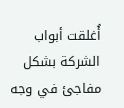أُغلقت أبواب الشركة بشكل مفاجئ في وجه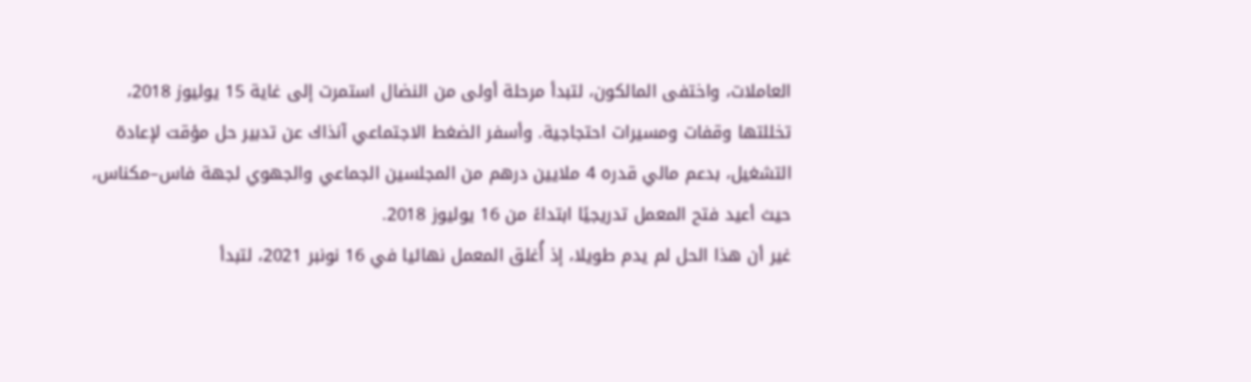العاملات، واختفى المالكون، لتبدأ مرحلة أولى من النضال استمرت إلى غاية 15 يوليوز 2018، تخللتها وقفات ومسيرات احتجاجية. وأسفر الضغط الاجتماعي آنذاك عن تدبير حل مؤقت لإعادة التشغيل، بدعم مالي قدره 4 ملايين درهم من المجلسين الجماعي والجهوي لجهة فاس–مكناس، حيث أعيد فتح المعمل تدريجيًا ابتداءً من 16 يوليوز 2018.
غير أن هذا الحل لم يدم طويلا، إذ أُغلق المعمل نهائيا في 16 نونبر 2021، لتبدأ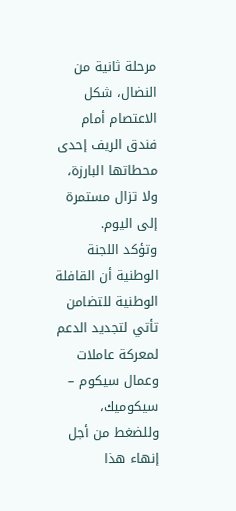مرحلة ثانية من النضال، شكل الاعتصام أمام فندق الريف إحدى محطاتها البارزة، ولا تزال مستمرة إلى اليوم.
وتؤكد اللجنة الوطنية أن القافلة الوطنية للتضامن تأتي لتجديد الدعم لمعركة عاملات وعمال سيكوم – سيكوميك، وللضغط من أجل إنهاء هذا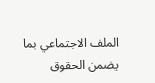الملف الاجتماعي بما يضمن الحقوق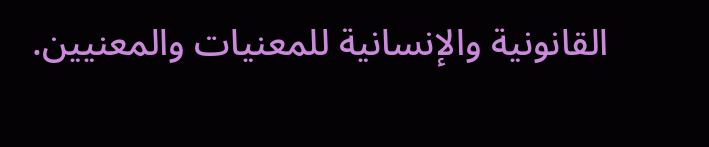القانونية والإنسانية للمعنيات والمعنيين.